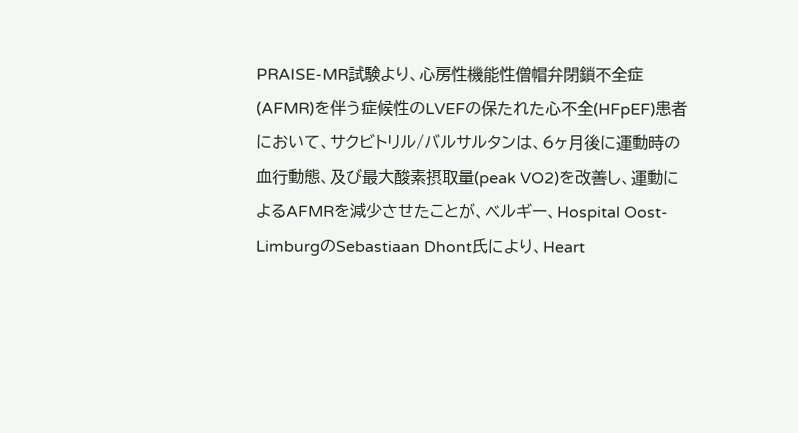PRAISE-MR試験より、心房性機能性僧帽弁閉鎖不全症(AFMR)を伴う症候性のLVEFの保たれた心不全(HFpEF)患者において、サクビトリル/バルサルタンは、6ヶ月後に運動時の血行動態、及び最大酸素摂取量(peak VO2)を改善し、運動によるAFMRを減少させたことが、ベルギー、Hospital Oost-LimburgのSebastiaan Dhont氏により、Heart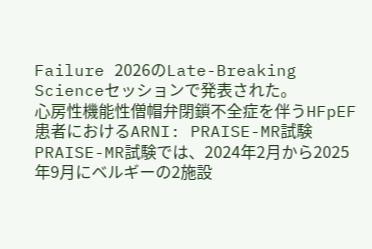Failure 2026のLate-Breaking Scienceセッションで発表された。
心房性機能性僧帽弁閉鎖不全症を伴うHFpEF患者におけるARNI: PRAISE-MR試験
PRAISE-MR試験では、2024年2月から2025年9月にベルギーの2施設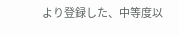より登録した、中等度以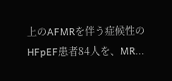上のAFMRを伴う症候性のHFpEF患者84人を、MR...